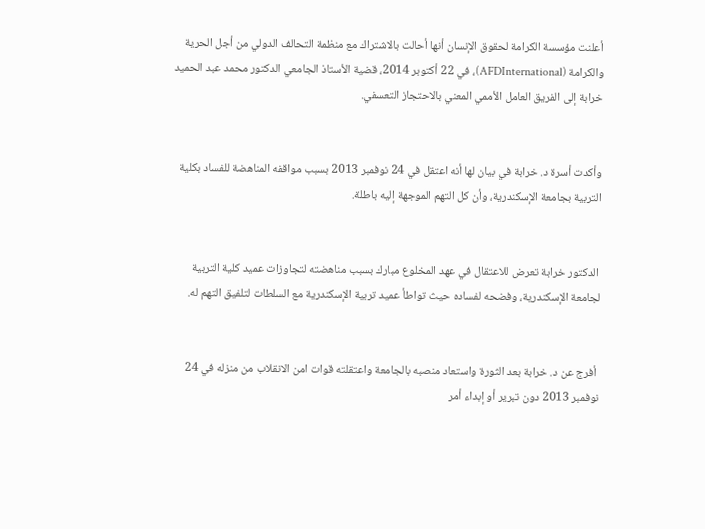أعلنت مؤسسة الكرامة لحقوق الإنسان أنها أحالت بالاشتراك مع منظمة التحالف الدولي من أجل الحرية والكرامة (AFDInternational)، في 22 أكتوبر 2014، قضية الأستاذ الجامعي الدكتور محمد عبد الحميد خرابة إلى الفريق العامل الأممي المعني بالاحتجاز التعسفي.


وأكدت أسرة د. خرابة في بيان لها أنه اعتقل في 24 نوفمبر 2013 بسبب مواقفه المناهضة للفساد بكلية التربية بجامعة الإسكندرية، وأن كل التهم الموجهة إليه باطلة.


 الدكتور خرابة تعرض للاعتقال في عهد المخلوع مبارك بسبب مناهضته لتجاوزات عميد كلية التربية لجامعة الإسكندرية، وفضحه لفساده حيث تواطأ عميد تربية الإسكندرية مع السلطات لتلفيق التهم له.


 أفرج عن د. خرابة بعد الثورة واستعاد منصبه بالجامعة واعتقلته قوات امن الانقلاب من منزله في 24 نوفمبر 2013 دون تبرير أو إبداء أمر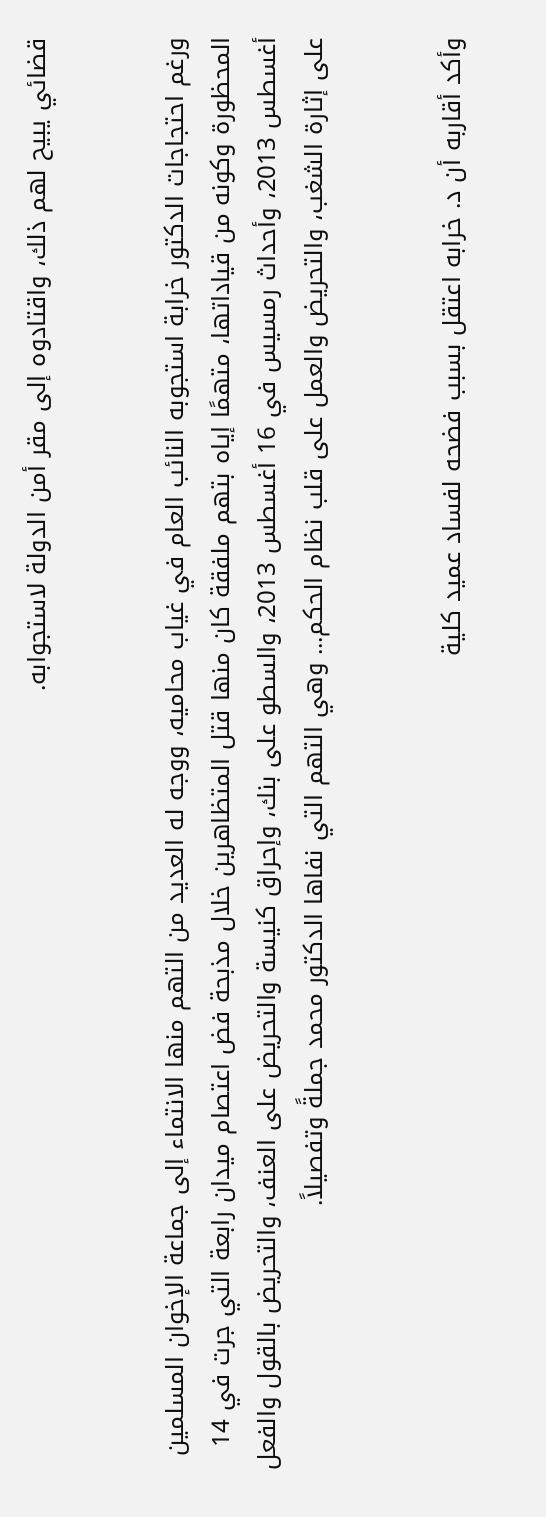قضائي يبيح لهم ذلك، واقتادوه إلى مقر أمن الدولة لاستجوابه.


ورغم احتجاجات الدكتور خرابة استجوبه النائب العام في غياب محاميه، ووجه له العديد من التهم منها الانتماء إلى جماعة الإخوان المسلمين المحظورة وكونه من قياداتها، متهمًا إياه بتهم ملفقة كان منها قتل المتظاهرين خلال مذبحة فض اعتصام ميدان رابعة التي جرت في 14 أغسطس 2013، وأحداث رمسيس في 16 أغسطس 2013، والسطو على بنك، وإحراق كنيسة والتحريض على العنف، والتحريض بالقول والفعل على إثارة الشغب، والتحريض والعمل على قلب نظام الحكم... وهي التهم التي نفاها الدكتور محمد جملةً وتفصيلاً.


وأكد أقاربه أن د. خرابه اعتقل بسبب فضحه لفساد عميد كلية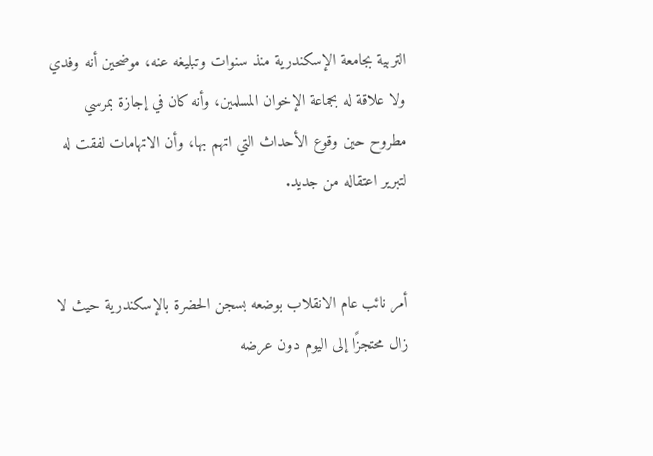التربية بجامعة الإسكندرية منذ سنوات وتبليغه عنه، موضحين أنه وفدي ولا علاقة له بجماعة الإخوان المسلمين، وأنه كان في إجازة بمرسي مطروح حين وقوع الأحداث التي اتهم بها، وأن الاتهامات لفقت له لتبرير اعتقاله من جديد.


أمر نائب عام الانقلاب بوضعه بسجن الحضرة بالإسكندرية حيث لا زال محتجزًا إلى اليوم دون عرضه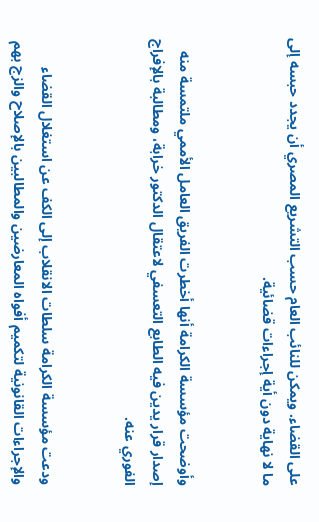على القضاء. ويمكن للنائب العام حسب التشريع المصري أن يجدد حبسه إلى ما لا نهاية دون أية إجراءات قضائية.


وأوضحت مؤسسة الكرامة أنها أخطرت الفريق العامل الأممي ملتمسة منه إصدار قرار يدين فيه الطابع التعسفي لاعتقال الدكتور خرابة، ومطالبة بالإفراج الفوري عنه.


ودعت مؤسسة الكرامة سلطات الانقلاب إلى الكف عن استغلال القضاء والإجراءات القانونية لتكميم أفواه المعارضين والمطالبين بالإصلاح والزج بهم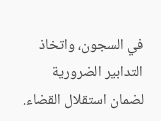في السجون، واتخاذ التدابير الضرورية لضمان استقلال القضاء.